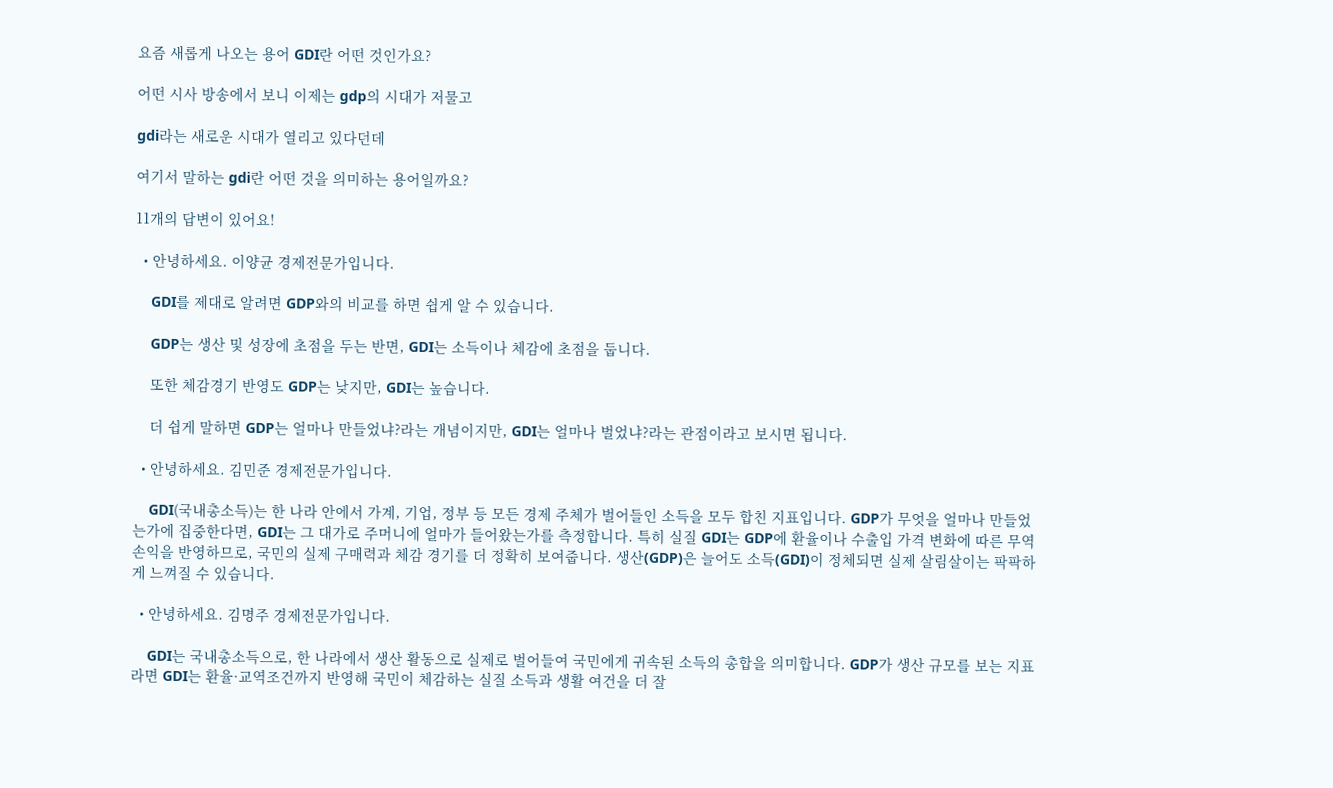요즘 새롭게 나오는 용어 GDI란 어떤 것인가요?

어떤 시사 방송에서 보니 이제는 gdp의 시대가 저물고

gdi라는 새로운 시대가 열리고 있다던데

여기서 말하는 gdi란 어떤 것을 의미하는 용어일까요?

11개의 답변이 있어요!

  • 안녕하세요. 이양균 경제전문가입니다.

    GDI를 제대로 알려면 GDP와의 비교를 하면 쉽게 알 수 있습니다.

    GDP는 생산 및 성장에 초점을 두는 반면, GDI는 소득이나 체감에 초점을 둡니다.

    또한 체감경기 반영도 GDP는 낮지만, GDI는 높습니다.

    더 쉽게 말하면 GDP는 얼마나 만들었냐?라는 개념이지만, GDI는 얼마나 벌었냐?라는 관점이라고 보시면 됩니다.

  • 안녕하세요. 김민준 경제전문가입니다.

    GDI(국내총소득)는 한 나라 안에서 가계, 기업, 정부 등 모든 경제 주체가 벌어들인 소득을 모두 합친 지표입니다. GDP가 무엇을 얼마나 만들었는가에 집중한다면, GDI는 그 대가로 주머니에 얼마가 들어왔는가를 측정합니다. 특히 실질 GDI는 GDP에 환율이나 수출입 가격 변화에 따른 무역 손익을 반영하므로, 국민의 실제 구매력과 체감 경기를 더 정확히 보여줍니다. 생산(GDP)은 늘어도 소득(GDI)이 정체되면 실제 살림살이는 팍팍하게 느껴질 수 있습니다.

  • 안녕하세요. 김명주 경제전문가입니다.

    GDI는 국내총소득으로, 한 나라에서 생산 활동으로 실제로 벌어들여 국민에게 귀속된 소득의 총합을 의미합니다. GDP가 생산 규모를 보는 지표라면 GDI는 환율·교역조건까지 반영해 국민이 체감하는 실질 소득과 생활 여건을 더 잘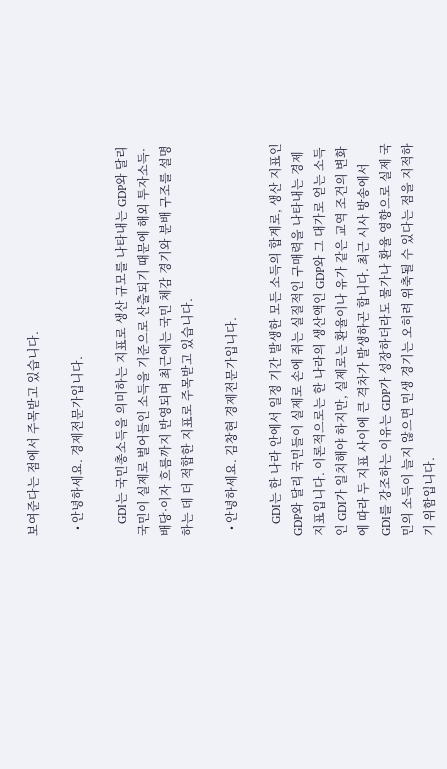보여준다는 점에서 주목받고 있습니다.

  • 안녕하세요. 경제전문가입니다.

    GDI는 국민총소득을 의미하는 지표로 생산 규모를 나타내는 GDP와 달리 국민이 실제로 벌어들인 소득을 기준으로 산출되기 때문에 해외 투자소득·배당·이자 흐름까지 반영되며 최근에는 국민 체감 경기와 분배 구조를 설명하는 데 더 적합한 지표로 주목받고 있습니다.

  • 안녕하세요. 김창현 경제전문가입니다.

    GDI는 한 나라 안에서 일정 기간 발생한 모든 소득의 합계로, 생산 지표인 GDP와 달리 국민들이 실제로 손에 쥐는 실질적인 구매력을 나타내는 경제지표입니다. 이론적으로는 한 나라의 생산액인 GDP와 그 대가로 얻는 소득인 GDI가 일치해야 하지만, 실제로는 환율이나 유가 같은 교역 조건의 변화에 따라 두 지표 사이에 큰 격차가 발생하곤 합니다. 최근 시사 방송에서 GDI를 강조하는 이유는 GDP가 성장하더라도 물가나 환율 영향으로 실제 국민의 소득이 늘지 않으면 민생 경기는 오히려 위축될 수 있다는 점을 지적하기 위함입니다.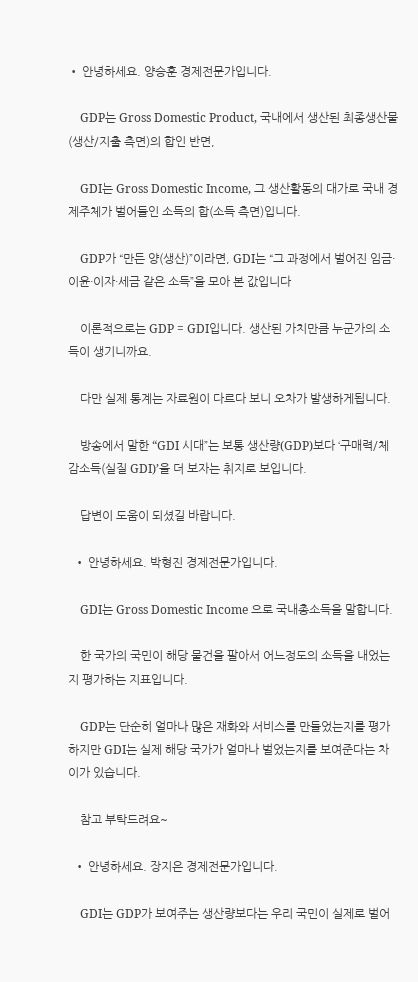• 안녕하세요. 양승훈 경제전문가입니다.

    GDP는 Gross Domestic Product, 국내에서 생산된 최종생산물(생산/지출 측면)의 합인 반면,

    GDI는 Gross Domestic Income, 그 생산활동의 대가로 국내 경제주체가 벌어들인 소득의 합(소득 측면)입니다.

    GDP가 “만든 양(생산)”이라면, GDI는 “그 과정에서 벌어진 임금·이윤·이자·세금 같은 소득”을 모아 본 값입니다

    이론적으로는 GDP = GDI입니다. 생산된 가치만큼 누군가의 소득이 생기니까요.

    다만 실제 통계는 자료원이 다르다 보니 오차가 발생하게됩니다.

    방송에서 말한 “GDI 시대”는 보통 생산량(GDP)보다 ‘구매력/체감소득(실질 GDI)’을 더 보자는 취지로 보입니다.

    답변이 도움이 되셨길 바랍니다.

  • 안녕하세요. 박형진 경제전문가입니다.

    GDI는 Gross Domestic Income 으로 국내총소득을 말합니다.

    한 국가의 국민이 해당 물건을 팔아서 어느정도의 소득을 내었는지 평가하는 지표입니다.

    GDP는 단순히 얼마나 많은 재화와 서비스를 만들었는지를 평가하지만 GDI는 실제 해당 국가가 얼마나 벌었는지를 보여준다는 차이가 있습니다.

    참고 부탁드려요~

  • 안녕하세요. 장지은 경제전문가입니다.

    GDI는 GDP가 보여주는 생산량보다는 우리 국민이 실제로 벌어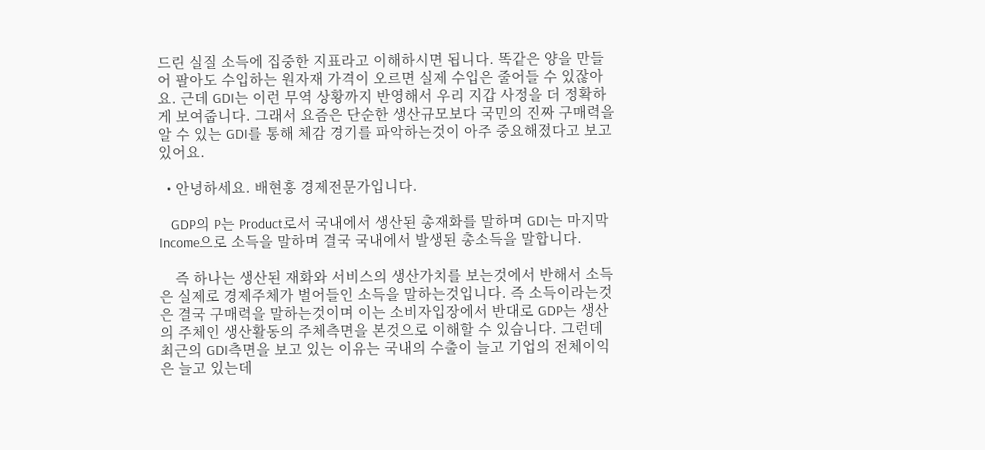드린 실질 소득에 집중한 지표라고 이해하시면 됩니다. 똑같은 양을 만들어 팔아도 수입하는 원자재 가격이 오르면 실제 수입은 줄어들 수 있잖아요. 근데 GDI는 이런 무역 상황까지 반영해서 우리 지갑 사정을 더 정확하게 보여줍니다. 그래서 요즘은 단순한 생산규모보다 국민의 진짜 구매력을 알 수 있는 GDI를 통해 체감 경기를 파악하는것이 아주 중요해졌다고 보고있어요.

  • 안녕하세요. 배현홍 경제전문가입니다.

    GDP의 P는 Product로서 국내에서 생산된 총재화를 말하며 GDI는 마지막 Income으로 소득을 말하며 결국 국내에서 발생된 총소득을 말합니다.

    즉 하나는 생산된 재화와 서비스의 생산가치를 보는것에서 반해서 소득은 실제로 경제주체가 벌어들인 소득을 말하는것입니다. 즉 소득이라는것은 결국 구매력을 말하는것이며 이는 소비자입장에서 반대로 GDP는 생산의 주체인 생산활동의 주체측면을 본것으로 이해할 수 있습니다. 그런데 최근의 GDI측면을 보고 있는 이유는 국내의 수출이 늘고 기업의 전체이익은 늘고 있는데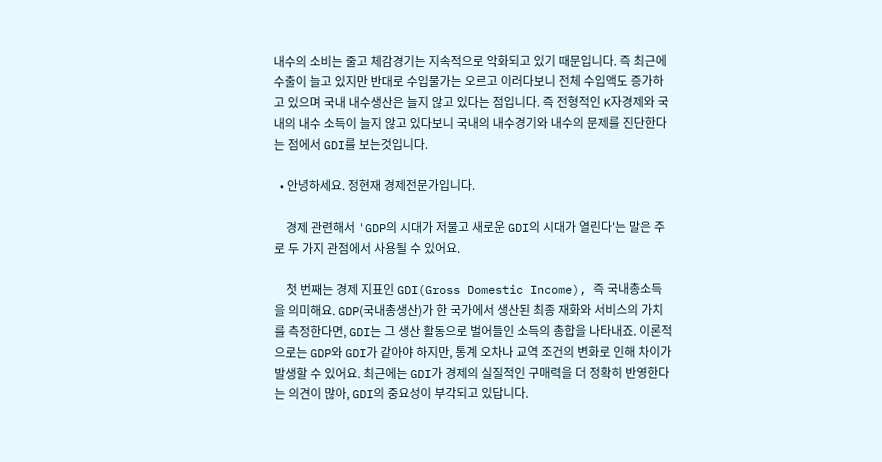내수의 소비는 줄고 체감경기는 지속적으로 악화되고 있기 때문입니다. 즉 최근에 수출이 늘고 있지만 반대로 수입물가는 오르고 이러다보니 전체 수입액도 증가하고 있으며 국내 내수생산은 늘지 않고 있다는 점입니다. 즉 전형적인 K자경제와 국내의 내수 소득이 늘지 않고 있다보니 국내의 내수경기와 내수의 문제를 진단한다는 점에서 GDI를 보는것입니다.

  • 안녕하세요. 정현재 경제전문가입니다.

    경제 관련해서 'GDP의 시대가 저물고 새로운 GDI의 시대가 열린다'는 말은 주로 두 가지 관점에서 사용될 수 있어요.

    첫 번째는 경제 지표인 GDI(Gross Domestic Income), 즉 국내총소득을 의미해요. GDP(국내총생산)가 한 국가에서 생산된 최종 재화와 서비스의 가치를 측정한다면, GDI는 그 생산 활동으로 벌어들인 소득의 총합을 나타내죠. 이론적으로는 GDP와 GDI가 같아야 하지만, 통계 오차나 교역 조건의 변화로 인해 차이가 발생할 수 있어요. 최근에는 GDI가 경제의 실질적인 구매력을 더 정확히 반영한다는 의견이 많아, GDI의 중요성이 부각되고 있답니다.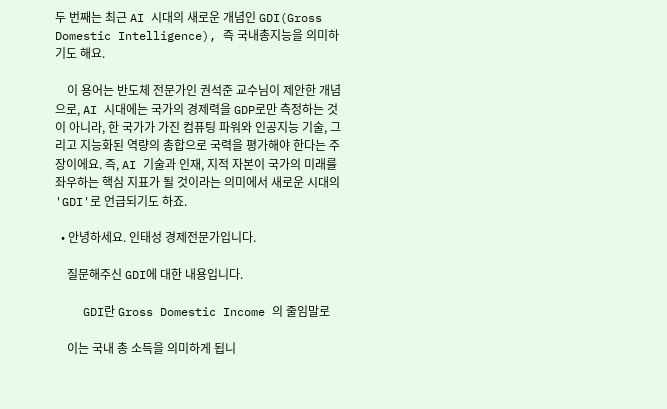두 번째는 최근 AI 시대의 새로운 개념인 GDI(Gross Domestic Intelligence), 즉 국내총지능을 의미하기도 해요.

    이 용어는 반도체 전문가인 권석준 교수님이 제안한 개념으로, AI 시대에는 국가의 경제력을 GDP로만 측정하는 것이 아니라, 한 국가가 가진 컴퓨팅 파워와 인공지능 기술, 그리고 지능화된 역량의 총합으로 국력을 평가해야 한다는 주장이에요. 즉, AI 기술과 인재, 지적 자본이 국가의 미래를 좌우하는 핵심 지표가 될 것이라는 의미에서 새로운 시대의 'GDI'로 언급되기도 하죠.

  • 안녕하세요. 인태성 경제전문가입니다.

    질문해주신 GDI에 대한 내용입니다.

    GDI란 Gross Domestic Income 의 줄임말로

    이는 국내 총 소득을 의미하게 됩니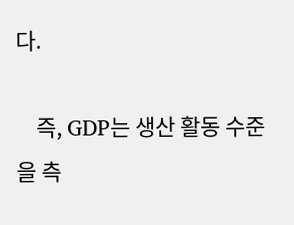다.

    즉, GDP는 생산 활동 수준을 측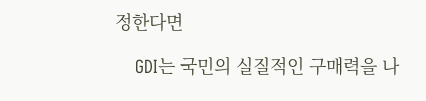정한다면

    GDI는 국민의 실질적인 구매력을 나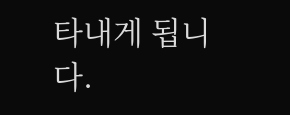타내게 됩니다.